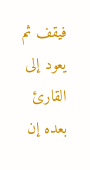فيقف ثم يعود إلى القارئ بعده إن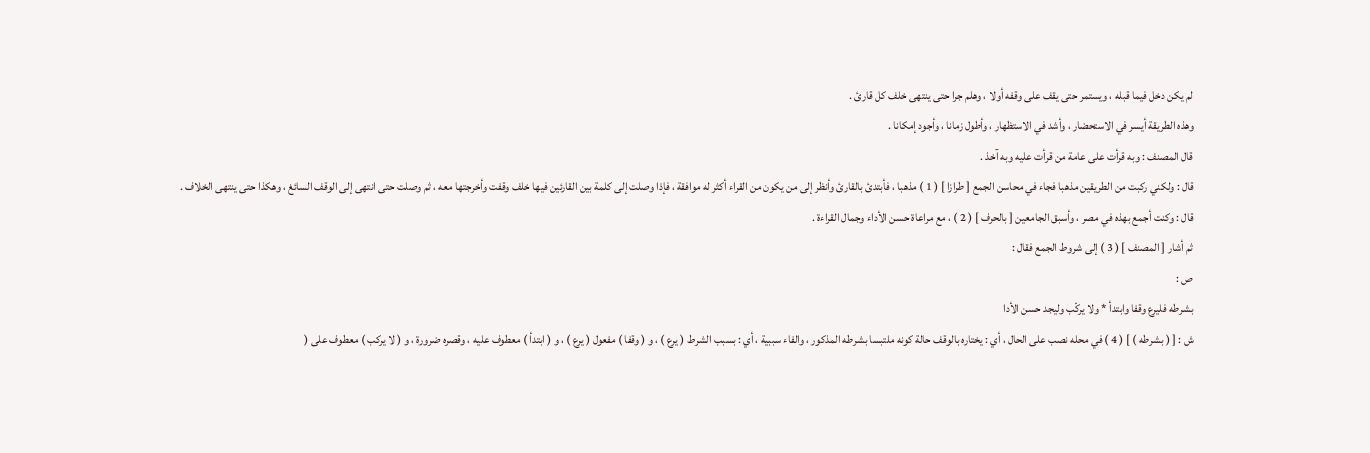لم يكن دخل فيما قبله ، ويستمر حتى يقف على وقفه أولا ، وهلم جرا حتى ينتهى خلف كل قارئ .
وهذه الطريقة أيسر في الاستحضار ، وأشد في الاستظهار ، وأطول زمانا ، وأجود إمكانا .
قال المصنف : وبه قرأت على عامة من قرأت عليه وبه آخذ .
قال : ولكني ركبت من الطريقين مذهبا فجاء في محاسن الجمع [ طرازا ] ( 1 ) مذهبا ، فأبتدئ بالقارئ وأنظر إلى من يكون من القراء أكثر له موافقة ، فإذا وصلت إلى كلمة بين القارئين فيها خلف وقفت وأخرجتها معه ، ثم وصلت حتى انتهى إلى الوقف السائغ ، وهكذا حتى ينتهى الخلاف .
قال : وكنت أجمع بهذه في مصر ، وأسبق الجامعين [ بالحرف ] ( 2 ) ، مع مراعاة حسن الأداء وجمال القراءة .
ثم أشار [ المصنف ] ( 3 ) إلى شروط الجمع فقال :
ص :
بشرطه فليرع وقفا وابتدأ * ولا يركّب وليجد حسن الأدا
ش : [ ( بشرطه ) ] ( 4 ) في محله نصب على الحال ، أي : يختاره بالوقف حالة كونه ملتبسا بشرطه المذكور ، والفاء سببية ، أي : بسبب الشرط ( يرع ) ، و ( وقفا ) مفعول ( يرع ) ، و ( ابتدأ ) معطوف عليه ، وقصره ضرورة ، و ( لا يركب ) معطوف على (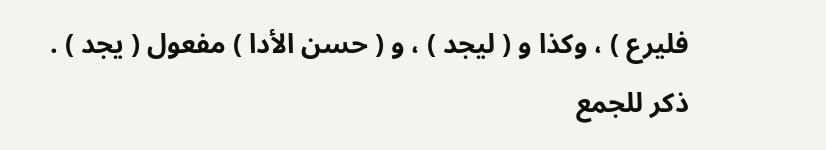فليرع ) ، وكذا و ( ليجد ) ، و ( حسن الأدا ) مفعول ( يجد ) .
ذكر للجمع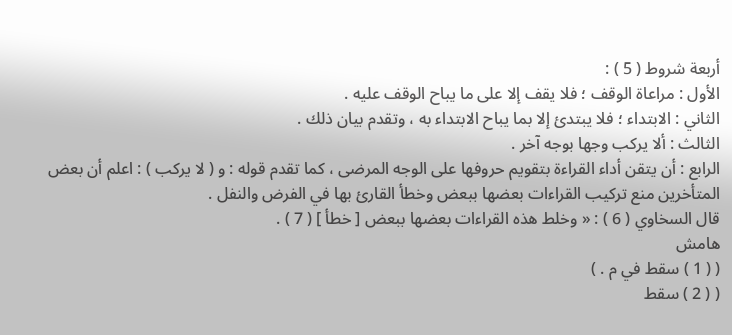أربعة شروط ( 5 ) :
الأول : مراعاة الوقف ؛ فلا يقف إلا على ما يباح الوقف عليه .
الثاني : الابتداء ؛ فلا يبتدئ إلا بما يباح الابتداء به ، وتقدم بيان ذلك .
الثالث : ألا يركب وجها بوجه آخر .
الرابع : أن يتقن أداء القراءة بتقويم حروفها على الوجه المرضى ، كما تقدم قوله : و ( لا يركب ) : اعلم أن بعض المتأخرين منع تركيب القراءات بعضها ببعض وخطأ القارئ بها في الفرض والنفل .
قال السخاوي ( 6 ) : « وخلط هذه القراءات بعضها ببعض [ خطأ ] ( 7 ) .
هامش
( ( 1 ) سقط في م . )
( ( 2 ) سقط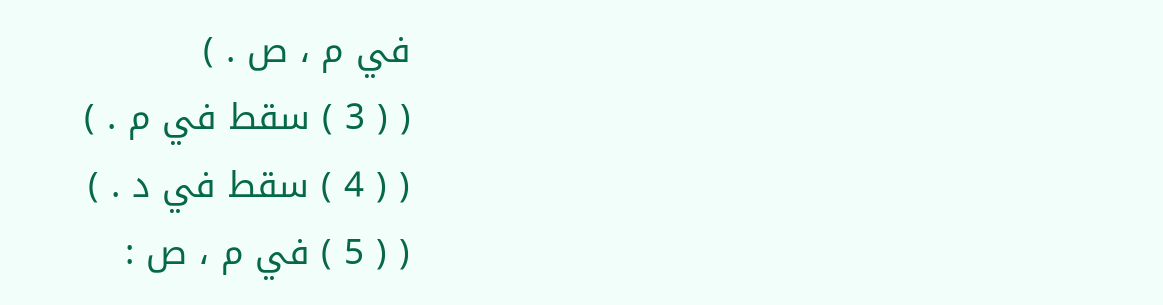في م ، ص . )
( ( 3 ) سقط في م . )
( ( 4 ) سقط في د . )
( ( 5 ) في م ، ص :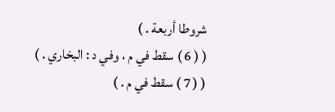شروطا أربعة . )
( ( 6 ) سقط في م ، وفي د : البخاري . )
( ( 7 ) سقط في م . )